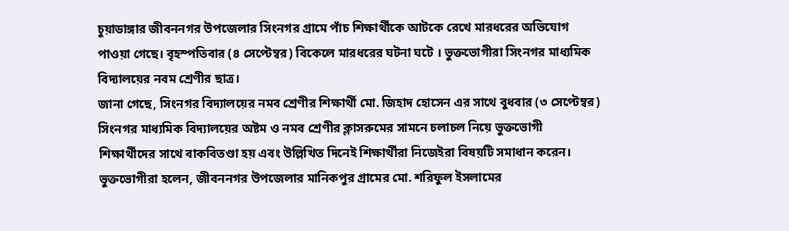চুয়াডাঙ্গার জীবননগর উপজেলার সিংনগর গ্রামে পাঁচ শিক্ষার্থীকে আটকে রেখে মারধরের অভিযোগ পাওয়া গেছে। বৃহস্পতিবার (৪ সেপ্টেম্বর) বিকেলে মারধরের ঘটনা ঘটে । ভুক্তভোগীরা সিংনগর মাধ্যমিক বিদ্যালয়ের নবম শ্রেণীর ছাত্র।
জানা গেছে, সিংনগর বিদ্যালয়ের নমব শ্রেণীর শিক্ষার্থী মো. জিহাদ হোসেন এর সাথে বুধবার (৩ সেপ্টেম্বর) সিংনগর মাধ্যমিক বিদ্যালয়ের অষ্টম ও নমব শ্রেণীর ক্লাসরুমের সামনে চলাচল নিয়ে ভুক্তভোগী শিক্ষার্থীদের সাথে বাকবিতণ্ডা হয় এবং উল্লিখিত দিনেই শিক্ষার্থীরা নিজেইরা বিষয়টি সমাধান করেন।
ভুক্তভোগীরা হলেন, জীবননগর উপজেলার মানিকপুর গ্রামের মো. শরিফুল ইসলামের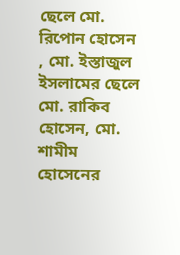ছেলে মো. রিপোন হোসেন , মো. ইস্তাজুল ইসলামের ছেলে মো. রাকিব হোসেন, মো. শামীম হোসেনের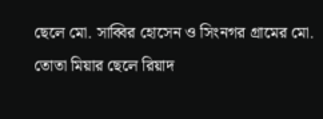ছেলে মো. সাব্বির হোসেন ও সিংনগর গ্রামের মো. তোতা মিয়ার ছেলে রিয়াদ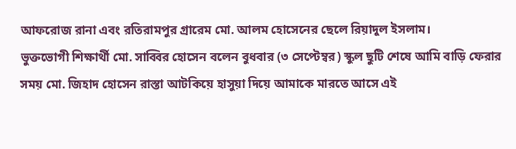আফরোজ রানা এবং রতিরামপুর গ্রারেম মো. আলম হোসেনের ছেলে রিয়াদুল ইসলাম।
ভুক্তভোগী শিক্ষার্থী মো. সাব্বির হোসেন বলেন বুধবার (৩ সেপ্টেম্বর) স্কুল ছুটি শেষে আমি বাড়ি ফেরার সময় মো. জিহাদ হোসেন রাস্তা আটকিয়ে হাসুয়া দিয়ে আমাকে মারতে আসে এই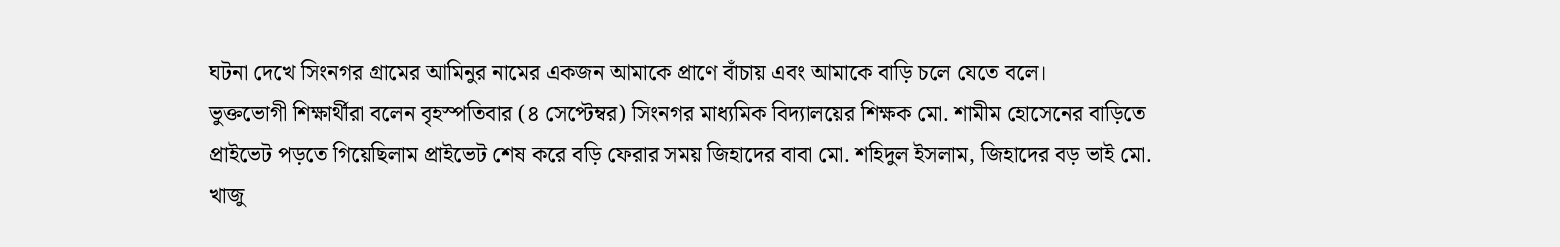ঘটনা দেখে সিংনগর গ্রামের আমিনুর নামের একজন আমাকে প্রাণে বাঁচায় এবং আমাকে বাড়ি চলে যেতে বলে।
ভুক্তভোগী শিক্ষার্থীরা বলেন বৃহস্পতিবার (৪ সেপ্টেম্বর) সিংনগর মাধ্যমিক বিদ্যালয়ের শিক্ষক মো. শামীম হোসেনের বাড়িতে প্রাইভেট পড়তে গিয়েছিলাম প্রাইভেট শেষ করে বড়ি ফেরার সময় জিহাদের বাবা মো. শহিদুল ইসলাম, জিহাদের বড় ভাই মো. খাজু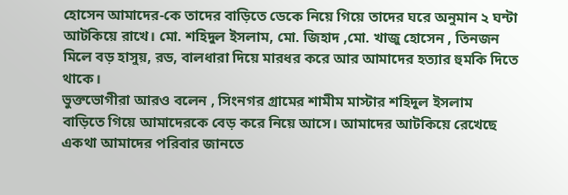হোসেন আমাদের-কে তাদের বাড়িতে ডেকে নিয়ে গিয়ে তাদের ঘরে অনুমান ২ ঘন্টা আটকিয়ে রাখে। মো. শহিদুল ইসলাম, মো. জিহাদ ,মো. খাজু হোসেন , তিনজন মিলে বড় হাসুয়, রড, বালধারা দিয়ে মারধর করে আর আমাদের হত্যার হুমকি দিতে থাকে।
ভুক্তভোগীরা আরও বলেন , সিংনগর গ্রামের শামীম মাস্টার শহিদুল ইসলাম বাড়িতে গিয়ে আমাদেরকে বেড় করে নিয়ে আসে। আমাদের আটকিয়ে রেখেছে একথা আমাদের পরিবার জানতে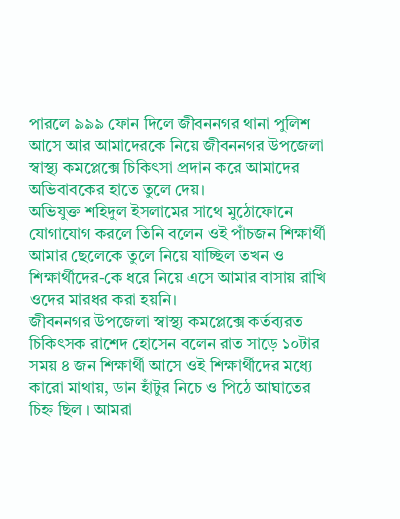পারলে ৯৯৯ ফোন দিলে জীবননগর থানা পুলিশ আসে আর আমাদেরকে নিয়ে জীবননগর উপজেলা স্বাস্থ্য কমপ্লেক্সে চিকিৎসা প্রদান করে আমাদের অভিবাবকের হাতে তুলে দেয়।
অভিযুক্ত শহিদুল ইসলামের সাথে মুঠোফোনে যোগাযোগ করলে তিনি বলেন ওই পাঁচজন শিক্ষার্থী আমার ছেলেকে তুলে নিয়ে যাচ্ছিল তখন ও শিক্ষার্থীদের-কে ধরে নিয়ে এসে আমার বাসায় রাখি ওদের মারধর করা হয়নি।
জীবননগর উপজেলা স্বাস্থ্য কমপ্লেক্সে কর্তব্যরত চিকিৎসক রাশেদ হোসেন বলেন রাত সাড়ে ১০টার সময় ৪ জন শিক্ষার্থী আসে ওই শিক্ষার্থীদের মধ্যে কারো মাথায়, ডান হাঁটুর নিচে ও পিঠে আঘাতের চিহ্ন ছিল । আমরা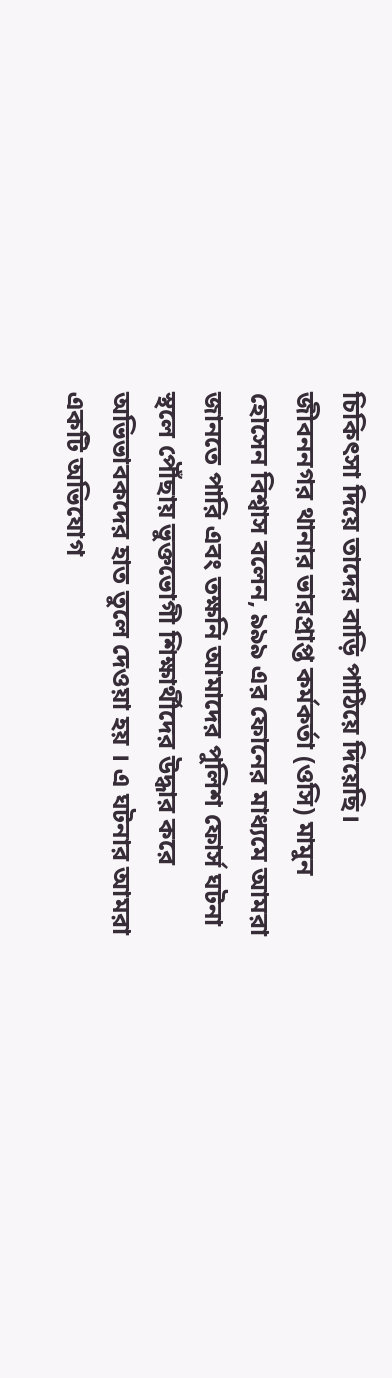চিকিৎসা দিয়ে তাদের বাড়ি পাঠিয়ে দিয়েছি।
জীবননগর থানার ভারপ্রাপ্ত কর্মকর্তা (ওসি) মামুন হোসেন বিশ্বাস বলেন, ৯৯৯ এর ফোনের মাধ্যমে আমরা জানতে পারি এবং তক্ষনি আমাদের পুলিশ ফোর্স ঘটনা স্থলে পৌঁছায় ভুক্তভোগী শিক্ষার্থীদের উদ্ধার করে অভিভাবকদের হাত তুলে দেওয়া হয় । এ ঘটনার আমরা একটি অভিযোগ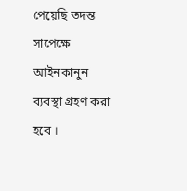পেয়েছি তদন্ত সাপেক্ষে আইনকানুন ব্যবস্থা গ্রহণ করা হবে ।